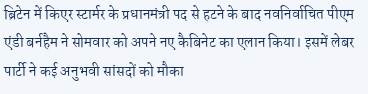ब्रिटेन में किएर स्टार्मर के प्रधानमंत्री पद से हटने के बाद नवनिर्वाचित पीएम एंडी बर्नहैम ने सोमवार को अपने नए कैबिनेट का एलान किया। इसमें लेबर पार्टी ने कई अनुभवी सांसदों को मौका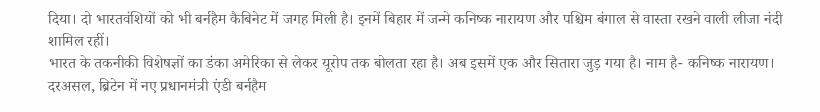दिया। दो भारतवंशियों को भी बर्नहैम कैबिनेट में जगह मिली है। इनमें बिहार में जन्मे कनिष्क नारायण और पश्चिम बंगाल से वास्ता रखने वाली लीजा नंदी शामिल रहीं।
भारत के तकनीकी विशेषज्ञों का डंका अमेरिका से लेकर यूरोप तक बोलता रहा है। अब इसमें एक और सितारा जुड़ गया है। नाम है- कनिष्क नारायण। दरअसल, ब्रिटेन में नए प्रधानमंत्री एंडी बर्नहैम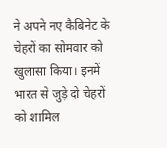ने अपने नए कैबिनेट के चेहरों का सोमवार को खुलासा किया। इनमें भारत से जुड़े दो चेहरों को शामिल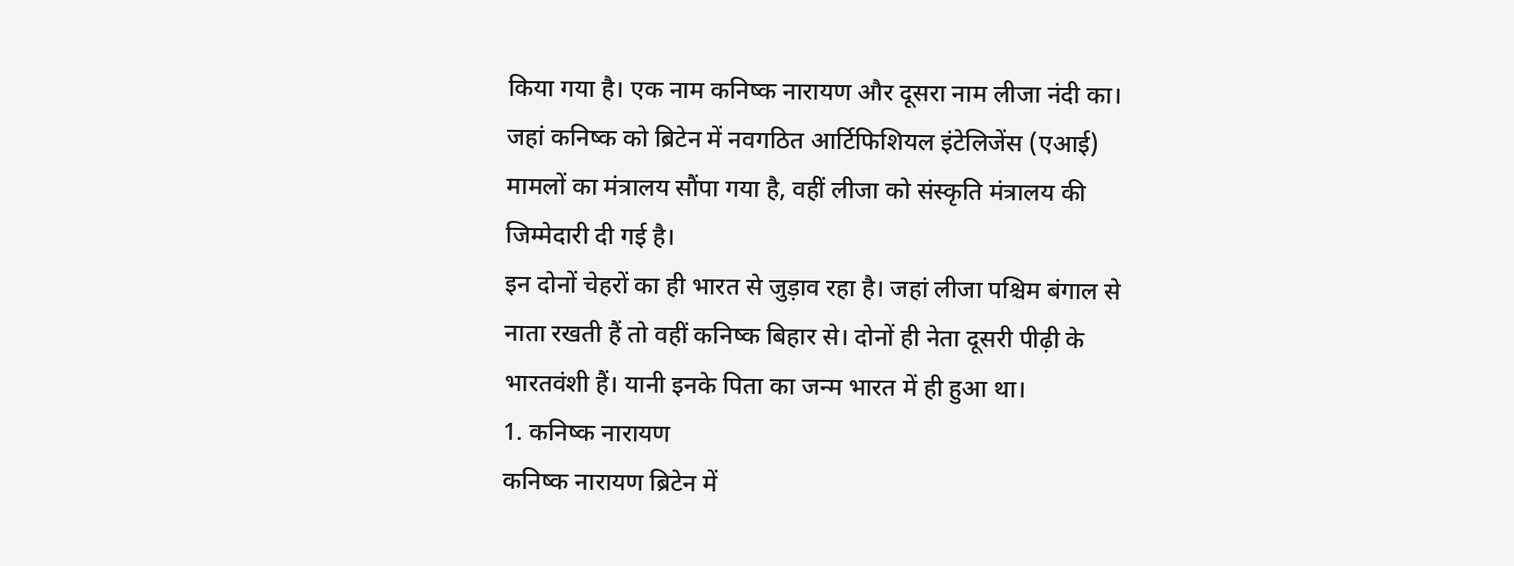किया गया है। एक नाम कनिष्क नारायण और दूसरा नाम लीजा नंदी का। जहां कनिष्क को ब्रिटेन में नवगठित आर्टिफिशियल इंटेलिजेंस (एआई) मामलों का मंत्रालय सौंपा गया है, वहीं लीजा को संस्कृति मंत्रालय की जिम्मेदारी दी गई है।
इन दोनों चेहरों का ही भारत से जुड़ाव रहा है। जहां लीजा पश्चिम बंगाल से नाता रखती हैं तो वहीं कनिष्क बिहार से। दोनों ही नेता दूसरी पीढ़ी के भारतवंशी हैं। यानी इनके पिता का जन्म भारत में ही हुआ था।
1. कनिष्क नारायण
कनिष्क नारायण ब्रिटेन में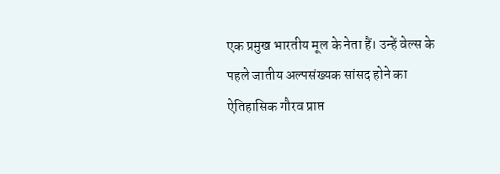एक प्रमुख भारतीय मूल के नेता हैं। उन्हें वेल्स के पहले जातीय अल्पसंख्यक सांसद होने का ऐतिहासिक गौरव प्राप्त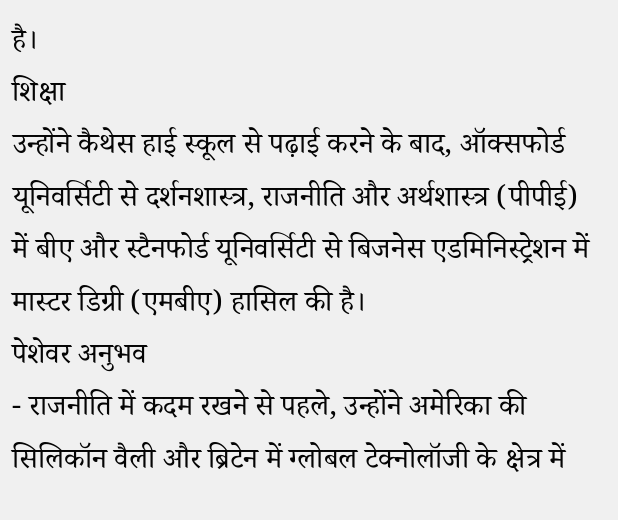है।
शिक्षा
उन्होंने कैथेस हाई स्कूल से पढ़ाई करने के बाद, ऑक्सफोर्ड यूनिवर्सिटी से दर्शनशास्त्र, राजनीति और अर्थशास्त्र (पीपीई) में बीए और स्टैनफोर्ड यूनिवर्सिटी से बिजनेस एडमिनिस्ट्रेशन में मास्टर डिग्री (एमबीए) हासिल की है।
पेशेवर अनुभव
- राजनीति में कदम रखने से पहले, उन्होंने अमेरिका की सिलिकॉन वैली और ब्रिटेन में ग्लोबल टेक्नोलॉजी के क्षेत्र में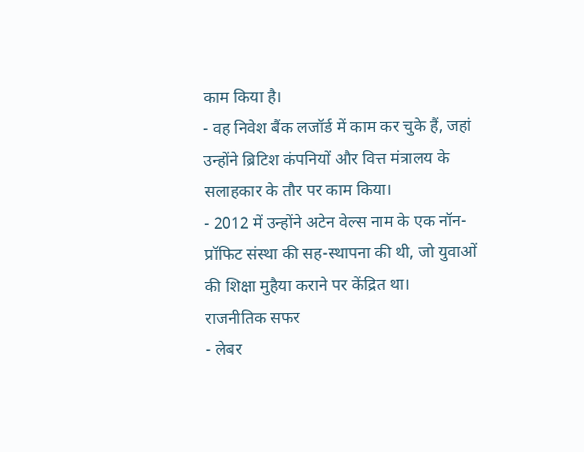काम किया है।
- वह निवेश बैंक लजॉर्ड में काम कर चुके हैं, जहां उन्होंने ब्रिटिश कंपनियों और वित्त मंत्रालय के सलाहकार के तौर पर काम किया।
- 2012 में उन्होंने अटेन वेल्स नाम के एक नॉन-प्रॉफिट संस्था की सह-स्थापना की थी, जो युवाओं की शिक्षा मुहैया कराने पर केंद्रित था।
राजनीतिक सफर
- लेबर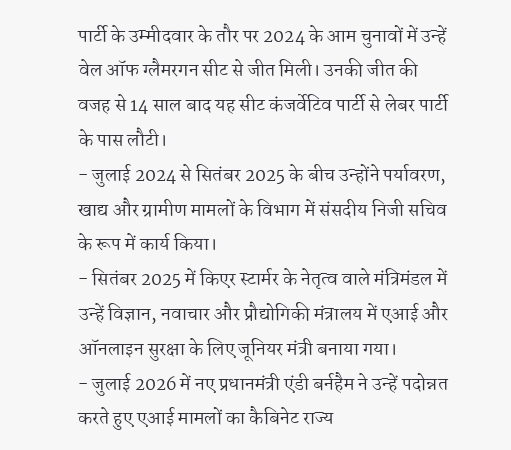पार्टी के उम्मीदवार के तौर पर 2024 के आम चुनावों में उन्हें वेल ऑफ ग्लैमरगन सीट से जीत मिली। उनकी जीत की वजह से 14 साल बाद यह सीट कंजर्वेटिव पार्टी से लेबर पार्टी के पास लौटी।
- जुलाई 2024 से सितंबर 2025 के बीच उन्होंने पर्यावरण, खाद्य और ग्रामीण मामलों के विभाग में संसदीय निजी सचिव के रूप में कार्य किया।
- सितंबर 2025 में किएर स्टार्मर के नेतृत्व वाले मंत्रिमंडल में उन्हें विज्ञान, नवाचार और प्रौद्योगिकी मंत्रालय में एआई और ऑनलाइन सुरक्षा के लिए जूनियर मंत्री बनाया गया।
- जुलाई 2026 में नए प्रधानमंत्री एंडी बर्नहैम ने उन्हें पदोन्नत करते हुए एआई मामलों का कैबिनेट राज्य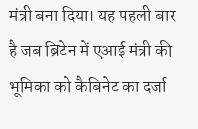मंत्री बना दिया। यह पहली बार है जब ब्रिटेन में एआई मंत्री की भूमिका को कैबिनेट का दर्जा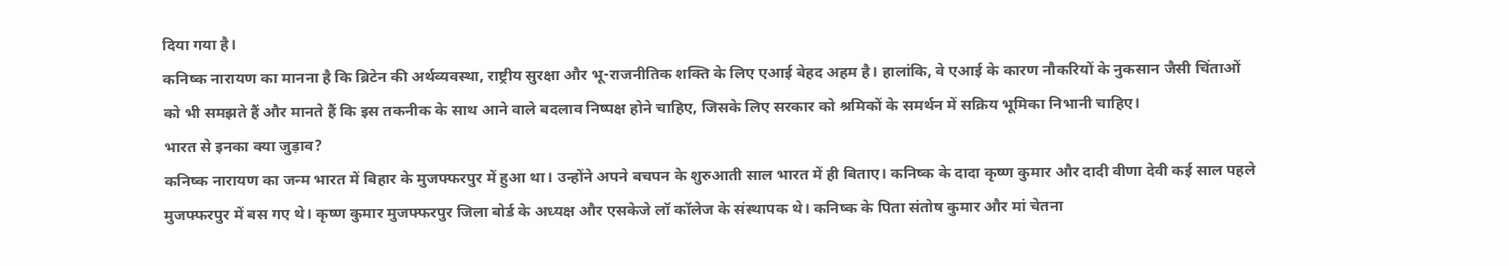दिया गया है।
कनिष्क नारायण का मानना है कि ब्रिटेन की अर्थव्यवस्था, राष्ट्रीय सुरक्षा और भू-राजनीतिक शक्ति के लिए एआई बेहद अहम है। हालांकि, वे एआई के कारण नौकरियों के नुकसान जैसी चिंताओं को भी समझते हैं और मानते हैं कि इस तकनीक के साथ आने वाले बदलाव निष्पक्ष होने चाहिए, जिसके लिए सरकार को श्रमिकों के समर्थन में सक्रिय भूमिका निभानी चाहिए।
भारत से इनका क्या जुड़ाव?
कनिष्क नारायण का जन्म भारत में बिहार के मुजफ्फरपुर में हुआ था। उन्होंने अपने बचपन के शुरुआती साल भारत में ही बिताए। कनिष्क के दादा कृष्ण कुमार और दादी वीणा देवी कई साल पहले मुजफ्फरपुर में बस गए थे। कृष्ण कुमार मुजफ्फरपुर जिला बोर्ड के अध्यक्ष और एसकेजे लॉ कॉलेज के संस्थापक थे। कनिष्क के पिता संतोष कुमार और मां चेतना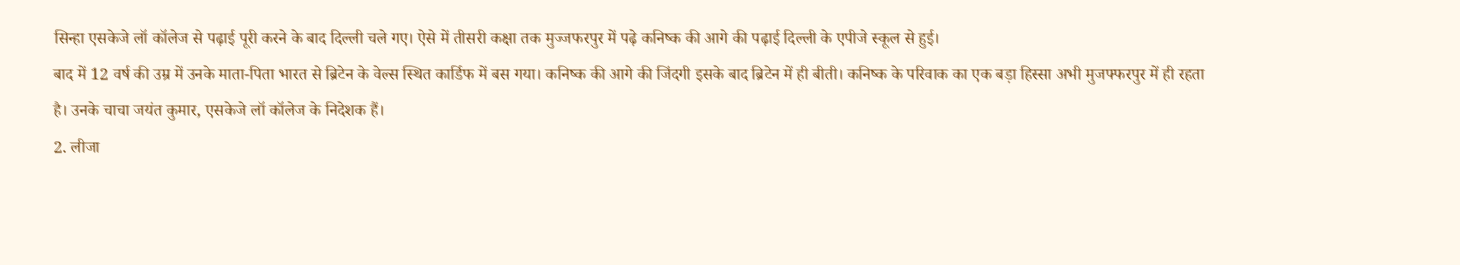सिन्हा एसकेजे लॉ कॉलेज से पढ़ाई पूरी करने के बाद दिल्ली चले गए। ऐसे में तीसरी कक्षा तक मुज्जफरपुर में पढ़े कनिष्क की आगे की पढ़ाई दिल्ली के एपीजे स्कूल से हुई।
बाद में 12 वर्ष की उम्र में उनके माता-पिता भारत से ब्रिटेन के वेल्स स्थित कार्डिफ में बस गया। कनिष्क की आगे की जिंदगी इसके बाद ब्रिटेन में ही बीती। कनिष्क के परिवाक का एक बड़ा हिस्सा अभी मुजफ्फरपुर में ही रहता है। उनके चाचा जयंत कुमार, एसकेजे लॉ कॉलेज के निदेशक हैं।
2. लीजा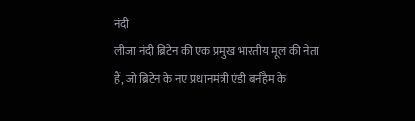नंदी
लीजा नंदी ब्रिटेन की एक प्रमुख भारतीय मूल की नेता हैं, जो ब्रिटेन के नए प्रधानमंत्री एंडी बर्नहैम के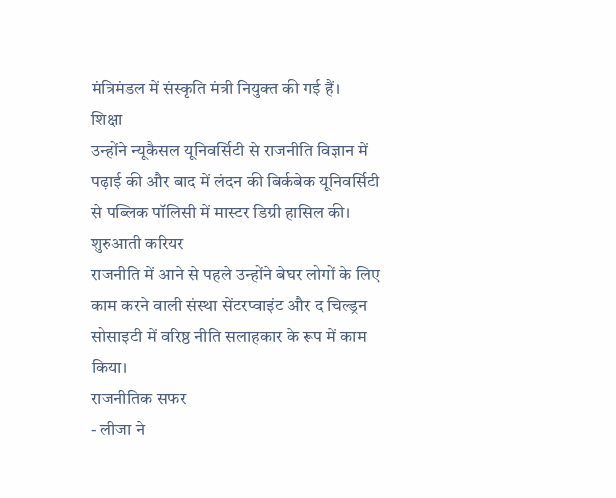मंत्रिमंडल में संस्कृति मंत्री नियुक्त की गई हैं।
शिक्षा
उन्होंने न्यूकैसल यूनिवर्सिटी से राजनीति विज्ञान में पढ़ाई की और बाद में लंदन की बिर्कबेक यूनिवर्सिटी से पब्लिक पॉलिसी में मास्टर डिग्री हासिल की।
शुरुआती करियर
राजनीति में आने से पहले उन्होंने बेघर लोगों के लिए काम करने वाली संस्था सेंटरप्वाइंट और द चिल्ड्रन सोसाइटी में वरिष्ठ नीति सलाहकार के रूप में काम किया।
राजनीतिक सफर
- लीजा ने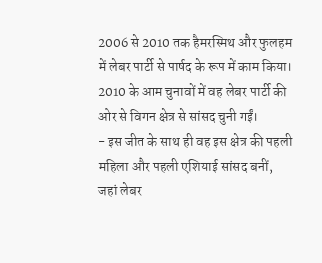2006 से 2010 तक हैमरस्मिथ और फुलहम में लेबर पार्टी से पार्षद के रूप में काम किया। 2010 के आम चुनावों में वह लेबर पार्टी की ओर से विगन क्षेत्र से सांसद चुनी गईं।
- इस जीत के साथ ही वह इस क्षेत्र की पहली महिला और पहली एशियाई सांसद बनीं, जहां लेबर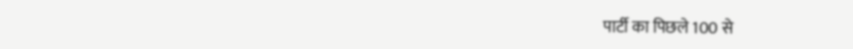पार्टी का पिछले 100 से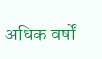अधिक वर्षों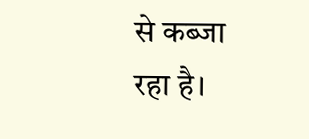से कब्जा रहा है।